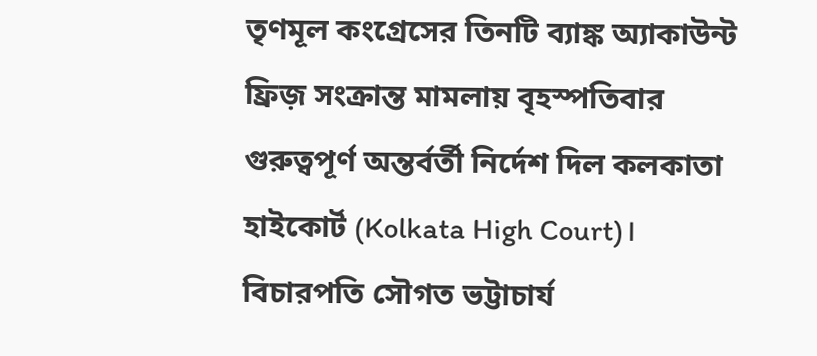তৃণমূল কংগ্রেসের তিনটি ব্যাঙ্ক অ্যাকাউন্ট ফ্রিজ় সংক্রান্ত মামলায় বৃহস্পতিবার গুরুত্বপূর্ণ অন্তর্বর্তী নির্দেশ দিল কলকাতা হাইকোর্ট (Kolkata High Court)। বিচারপতি সৌগত ভট্টাচার্য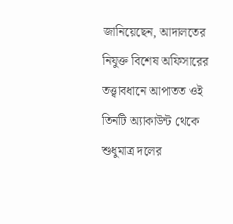জানিয়েছেন, আদালতের নিযুক্ত বিশেষ অফিসারের তত্ত্বাবধানে আপাতত ওই তিনটি অ্যাকাউন্ট থেকে শুধুমাত্র দলের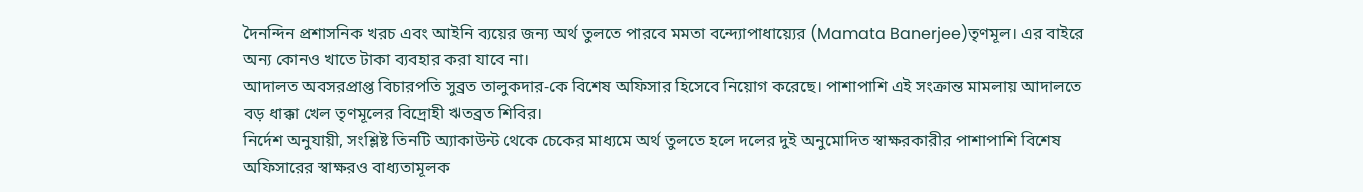দৈনন্দিন প্রশাসনিক খরচ এবং আইনি ব্যয়ের জন্য অর্থ তুলতে পারবে মমতা বন্দ্যোপাধায়্যের (Mamata Banerjee)তৃণমূল। এর বাইরে অন্য কোনও খাতে টাকা ব্যবহার করা যাবে না।
আদালত অবসরপ্রাপ্ত বিচারপতি সুব্রত তালুকদার-কে বিশেষ অফিসার হিসেবে নিয়োগ করেছে। পাশাপাশি এই সংক্রান্ত মামলায় আদালতে বড় ধাক্কা খেল তৃণমূলের বিদ্রোহী ঋতব্রত শিবির।
নির্দেশ অনুযায়ী, সংশ্লিষ্ট তিনটি অ্যাকাউন্ট থেকে চেকের মাধ্যমে অর্থ তুলতে হলে দলের দুই অনুমোদিত স্বাক্ষরকারীর পাশাপাশি বিশেষ অফিসারের স্বাক্ষরও বাধ্যতামূলক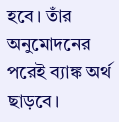হবে। তাঁর অনুমোদনের পরেই ব্যাঙ্ক অর্থ ছাড়বে।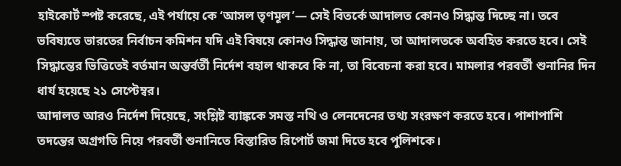হাইকোর্ট স্পষ্ট করেছে, এই পর্যায়ে কে ‘আসল তৃণমূল’— সেই বিতর্কে আদালত কোনও সিদ্ধান্ত দিচ্ছে না। তবে ভবিষ্যতে ভারতের নির্বাচন কমিশন যদি এই বিষয়ে কোনও সিদ্ধান্ত জানায়, তা আদালতকে অবহিত করতে হবে। সেই সিদ্ধান্তের ভিত্তিতেই বর্তমান অন্তর্বর্তী নির্দেশ বহাল থাকবে কি না, তা বিবেচনা করা হবে। মামলার পরবর্তী শুনানির দিন ধার্য হয়েছে ২১ সেপ্টেম্বর।
আদালত আরও নির্দেশ দিয়েছে, সংশ্লিষ্ট ব্যাঙ্ককে সমস্ত নথি ও লেনদেনের তথ্য সংরক্ষণ করতে হবে। পাশাপাশি তদন্তের অগ্রগতি নিয়ে পরবর্তী শুনানিতে বিস্তারিত রিপোর্ট জমা দিতে হবে পুলিশকে।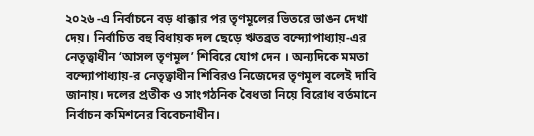২০২৬ -এ নির্বাচনে বড় ধাক্কার পর তৃণমূলের ভিতরে ভাঙন দেখা দেয়। নির্বাচিত বহু বিধায়ক দল ছেড়ে ঋতব্রত বন্দ্যোপাধ্যায়-এর নেতৃত্বাধীন ‘আসল তৃণমূল’ শিবিরে যোগ দেন । অন্যদিকে মমতা বন্দ্যোপাধ্যায়-র নেতৃত্বাধীন শিবিরও নিজেদের তৃণমূল বলেই দাবি জানায়। দলের প্রতীক ও সাংগঠনিক বৈধতা নিয়ে বিরোধ বর্তমানে নির্বাচন কমিশনের বিবেচনাধীন।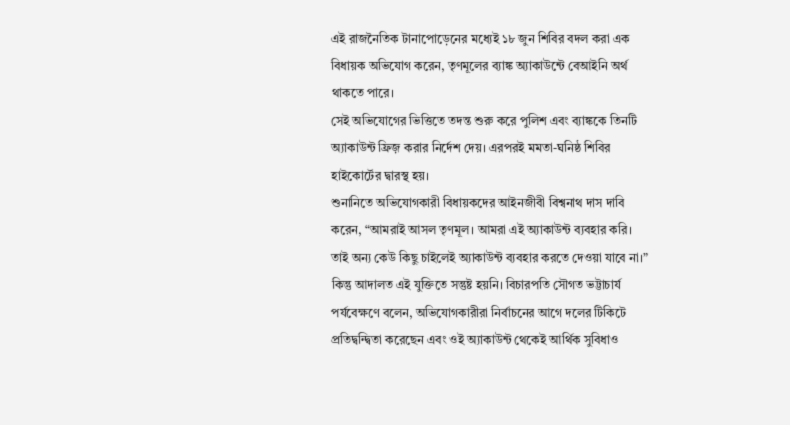এই রাজনৈতিক টানাপোড়েনের মধ্যেই ১৮ জুন শিবির বদল করা এক বিধায়ক অভিযোগ করেন, তৃণমূলের ব্যাঙ্ক অ্যাকাউন্টে বেআইনি অর্থ থাকতে পারে।
সেই অভিযোগের ভিত্তিতে তদন্ত শুরু করে পুলিশ এবং ব্যাঙ্ককে তিনটি অ্যাকাউন্ট ফ্রিজ় করার নির্দেশ দেয়। এরপরই মমতা-ঘনিষ্ঠ শিবির হাইকোর্টের দ্বারস্থ হয়।
শুনানিতে অভিযোগকারী বিধায়কদের আইনজীবী বিশ্বনাথ দাস দাবি করেন, “আমরাই আসল তৃণমূল। আমরা এই অ্যাকাউন্ট ব্যবহার করি। তাই অন্য কেউ কিছু চাইলেই অ্যাকাউন্ট ব্যবহার করতে দেওয়া যাবে না।”
কিন্তু আদালত এই যুক্তিতে সন্তুষ্ট হয়নি। বিচারপতি সৌগত ভট্টাচার্য পর্যবেক্ষণে বলেন, অভিযোগকারীরা নির্বাচনের আগে দলের টিকিটে প্রতিদ্বন্দ্বিতা করেছেন এবং ওই অ্যাকাউন্ট থেকেই আর্থিক সুবিধাও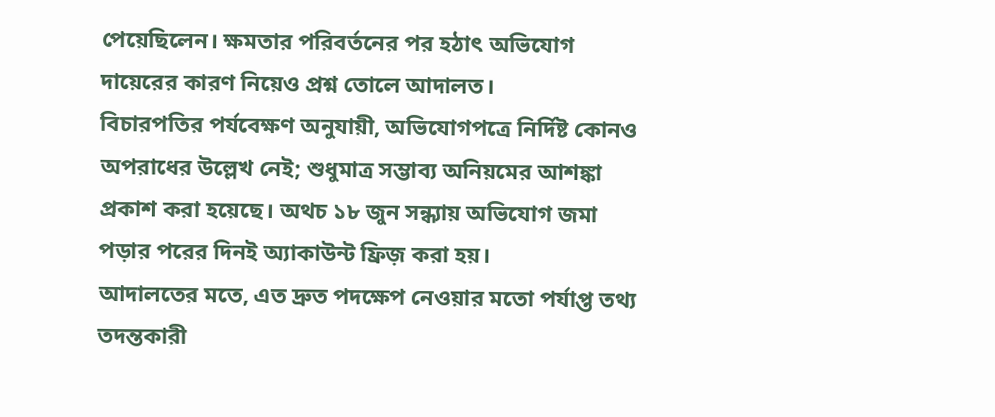পেয়েছিলেন। ক্ষমতার পরিবর্তনের পর হঠাৎ অভিযোগ দায়েরের কারণ নিয়েও প্রশ্ন তোলে আদালত।
বিচারপতির পর্যবেক্ষণ অনুযায়ী, অভিযোগপত্রে নির্দিষ্ট কোনও অপরাধের উল্লেখ নেই; শুধুমাত্র সম্ভাব্য অনিয়মের আশঙ্কা প্রকাশ করা হয়েছে। অথচ ১৮ জুন সন্ধ্যায় অভিযোগ জমা পড়ার পরের দিনই অ্যাকাউন্ট ফ্রিজ় করা হয়।
আদালতের মতে, এত দ্রুত পদক্ষেপ নেওয়ার মতো পর্যাপ্ত তথ্য তদন্তকারী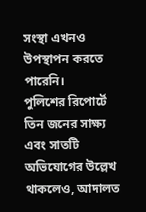সংস্থা এখনও উপস্থাপন করতে পারেনি।
পুলিশের রিপোর্টে তিন জনের সাক্ষ্য এবং সাতটি অভিযোগের উল্লেখ থাকলেও, আদালত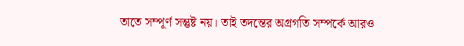তাতে সম্পূর্ণ সন্তুষ্ট নয়। তাই তদন্তের অগ্রগতি সম্পর্কে আরও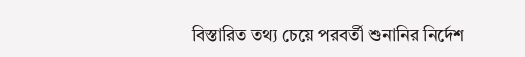বিস্তারিত তথ্য চেয়ে পরবর্তী শুনানির নির্দেশ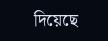দিয়েছে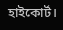হাইকোর্ট।